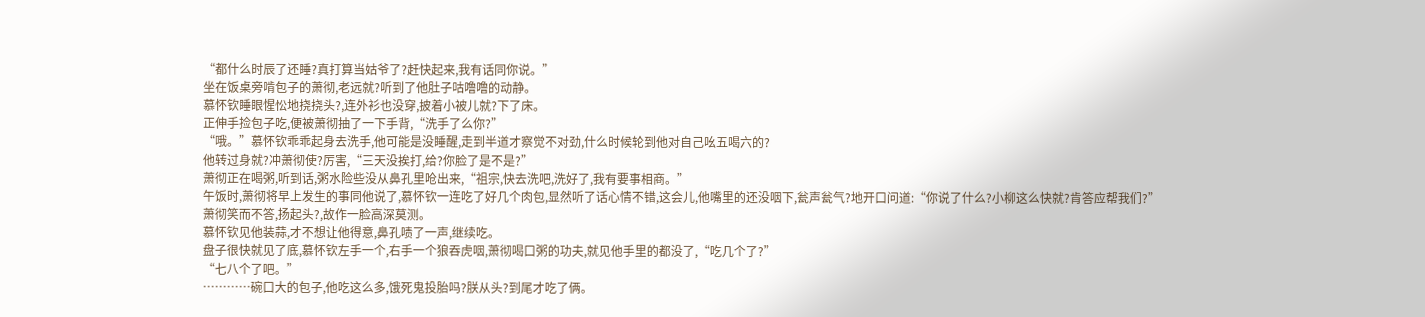“都什么时辰了还睡?真打算当姑爷了?赶快起来,我有话同你说。”
坐在饭桌旁啃包子的萧彻,老远就?听到了他肚子咕噜噜的动静。
慕怀钦睡眼惺忪地挠挠头?,连外衫也没穿,披着小被儿就?下了床。
正伸手捡包子吃,便被萧彻抽了一下手背,“洗手了么你?”
“哦。”慕怀钦乖乖起身去洗手,他可能是没睡醒,走到半道才察觉不对劲,什么时候轮到他对自己吆五喝六的?
他转过身就?冲萧彻使?厉害,“三天没挨打,给?你脸了是不是?”
萧彻正在喝粥,听到话,粥水险些没从鼻孔里呛出来,“祖宗,快去洗吧,洗好了,我有要事相商。”
午饭时,萧彻将早上发生的事同他说了,慕怀钦一连吃了好几个肉包,显然听了话心情不错,这会儿,他嘴里的还没咽下,瓮声瓮气?地开口问道:“你说了什么?小柳这么快就?肯答应帮我们?”
萧彻笑而不答,扬起头?,故作一脸高深莫测。
慕怀钦见他装蒜,才不想让他得意,鼻孔啧了一声,继续吃。
盘子很快就见了底,慕怀钦左手一个,右手一个狼吞虎咽,萧彻喝口粥的功夫,就见他手里的都没了,“吃几个了?”
“七八个了吧。”
…………碗口大的包子,他吃这么多,饿死鬼投胎吗?朕从头?到尾才吃了俩。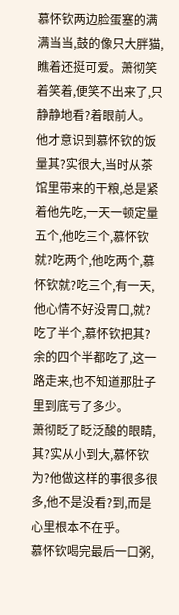慕怀钦两边脸蛋塞的满满当当,鼓的像只大胖猫,瞧着还挺可爱。萧彻笑着笑着,便笑不出来了,只静静地看?着眼前人。
他才意识到慕怀钦的饭量其?实很大,当时从茶馆里带来的干粮,总是紧着他先吃,一天一顿定量五个,他吃三个,慕怀钦就?吃两个,他吃两个,慕怀钦就?吃三个,有一天,他心情不好没胃口,就?吃了半个,慕怀钦把其?余的四个半都吃了,这一路走来,也不知道那肚子里到底亏了多少。
萧彻眨了眨泛酸的眼睛,其?实从小到大,慕怀钦为?他做这样的事很多很多,他不是没看?到,而是心里根本不在乎。
慕怀钦喝完最后一口粥,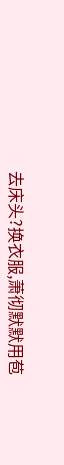去床头?换衣服,萧彻默默用苞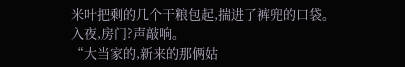米叶把剩的几个干粮包起,揣进了裤兜的口袋。
入夜,房门?声敲响。
“大当家的,新来的那俩姑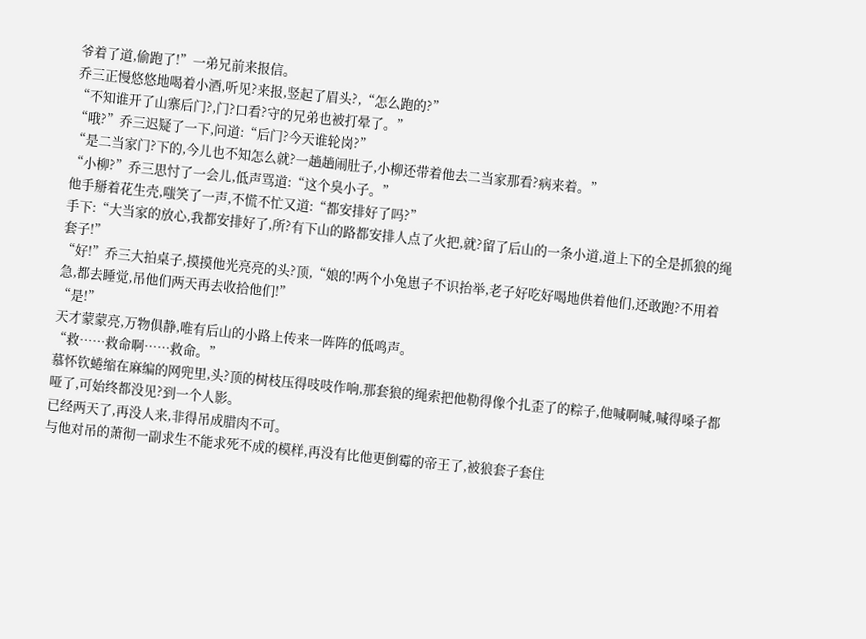爷着了道,偷跑了!”一弟兄前来报信。
乔三正慢悠悠地喝着小酒,听见?来报,竖起了眉头?,“怎么跑的?”
“不知谁开了山寨后门?,门?口看?守的兄弟也被打晕了。”
“哦?”乔三迟疑了一下,问道:“后门?今天谁轮岗?”
“是二当家门?下的,今儿也不知怎么就?一趟趟闹肚子,小柳还带着他去二当家那看?病来着。”
“小柳?”乔三思忖了一会儿,低声骂道:“这个臭小子。”
他手掰着花生壳,嗤笑了一声,不慌不忙又道:“都安排好了吗?”
手下:“大当家的放心,我都安排好了,所?有下山的路都安排人点了火把,就?留了后山的一条小道,道上下的全是抓狼的绳套子!”
“好!”乔三大拍桌子,摸摸他光亮亮的头?顶,“娘的!两个小兔崽子不识抬举,老子好吃好喝地供着他们,还敢跑?不用着急,都去睡觉,吊他们两天再去收拾他们!”
“是!”
天才蒙蒙亮,万物俱静,唯有后山的小路上传来一阵阵的低鸣声。
“救……救命啊……救命。”
慕怀钦蜷缩在麻编的网兜里,头?顶的树枝压得吱吱作响,那套狼的绳索把他勒得像个扎歪了的粽子,他喊啊喊,喊得嗓子都哑了,可始终都没见?到一个人影。
已经两天了,再没人来,非得吊成腊肉不可。
与他对吊的萧彻一副求生不能求死不成的模样,再没有比他更倒霉的帝王了,被狼套子套住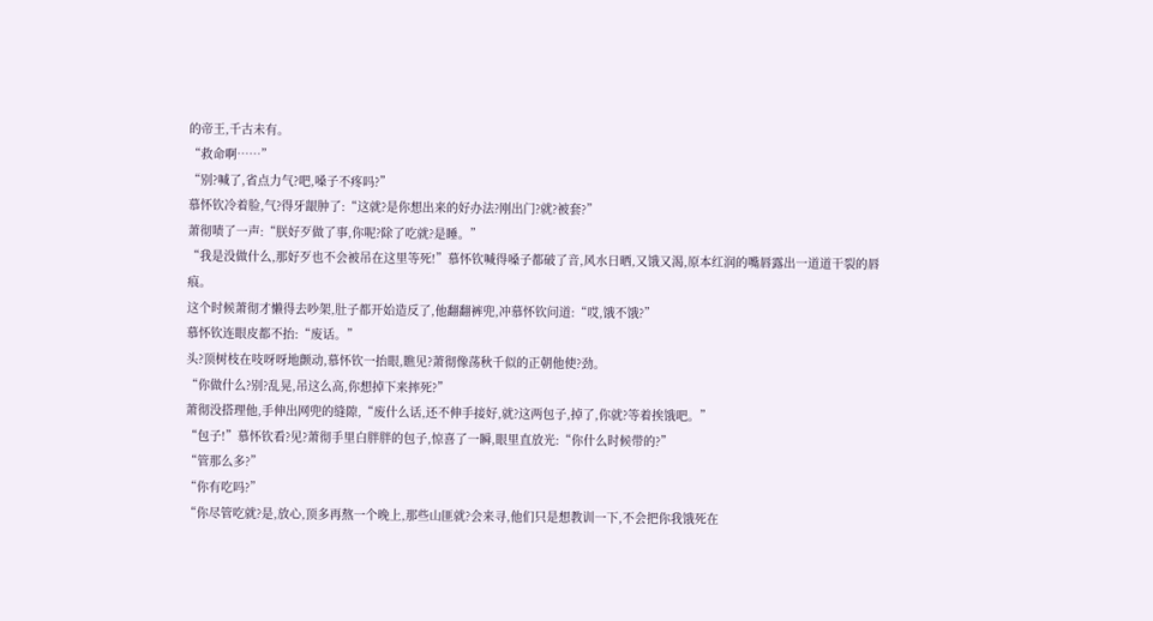的帝王,千古未有。
“救命啊……”
“别?喊了,省点力气?吧,嗓子不疼吗?”
慕怀钦冷着脸,气?得牙龈肿了:“这就?是你想出来的好办法?刚出门?就?被套?”
萧彻啧了一声:“朕好歹做了事,你呢?除了吃就?是睡。”
“我是没做什么,那好歹也不会被吊在这里等死!”慕怀钦喊得嗓子都破了音,风水日晒,又饿又渴,原本红润的嘴唇露出一道道干裂的唇痕。
这个时候萧彻才懒得去吵架,肚子都开始造反了,他翻翻裤兜,冲慕怀钦问道:“哎,饿不饿?”
慕怀钦连眼皮都不抬:“废话。”
头?顶树枝在吱呀呀地颤动,慕怀钦一抬眼,瞧见?萧彻像荡秋千似的正朝他使?劲。
“你做什么?别?乱晃,吊这么高,你想掉下来摔死?”
萧彻没搭理他,手伸出网兜的缝隙,“废什么话,还不伸手接好,就?这两包子,掉了,你就?等着挨饿吧。”
“包子!”慕怀钦看?见?萧彻手里白胖胖的包子,惊喜了一瞬,眼里直放光:“你什么时候带的?”
“管那么多?”
“你有吃吗?”
“你尽管吃就?是,放心,顶多再熬一个晚上,那些山匪就?会来寻,他们只是想教训一下,不会把你我饿死在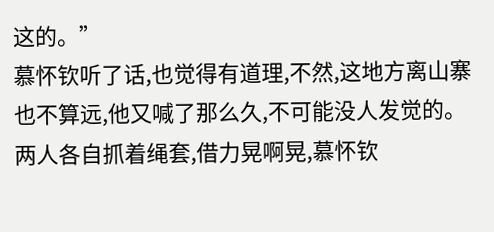这的。”
慕怀钦听了话,也觉得有道理,不然,这地方离山寨也不算远,他又喊了那么久,不可能没人发觉的。
两人各自抓着绳套,借力晃啊晃,慕怀钦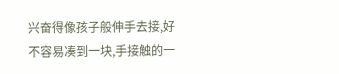兴奋得像孩子般伸手去接,好不容易凑到一块,手接触的一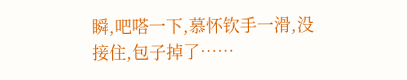瞬,吧嗒一下,慕怀钦手一滑,没接住,包子掉了……